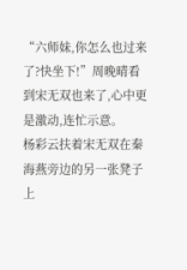“六师妹,你怎么也过来了?快坐下!”周晚晴看到宋无双也来了,心中更是激动,连忙示意。
杨彩云扶着宋无双在秦海燕旁边的另一张凳子上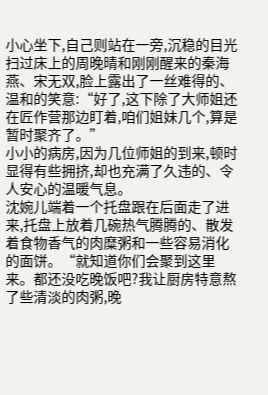小心坐下,自己则站在一旁,沉稳的目光扫过床上的周晚晴和刚刚醒来的秦海燕、宋无双,脸上露出了一丝难得的、温和的笑意:“好了,这下除了大师姐还在匠作营那边盯着,咱们姐妹几个,算是暂时聚齐了。”
小小的病房,因为几位师姐的到来,顿时显得有些拥挤,却也充满了久违的、令人安心的温暖气息。
沈婉儿端着一个托盘跟在后面走了进来,托盘上放着几碗热气腾腾的、散发着食物香气的肉糜粥和一些容易消化的面饼。“就知道你们会聚到这里来。都还没吃晚饭吧?我让厨房特意熬了些清淡的肉粥,晚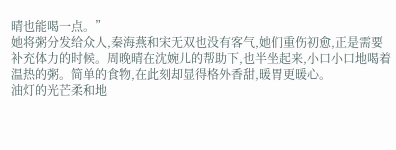晴也能喝一点。”
她将粥分发给众人,秦海燕和宋无双也没有客气,她们重伤初愈,正是需要补充体力的时候。周晚晴在沈婉儿的帮助下,也半坐起来,小口小口地喝着温热的粥。简单的食物,在此刻却显得格外香甜,暖胃更暖心。
油灯的光芒柔和地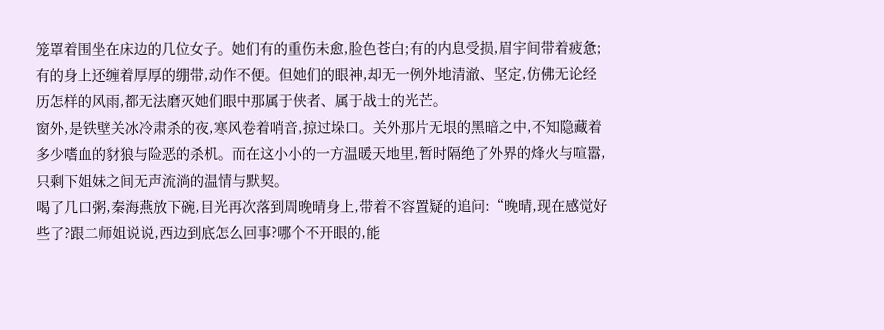笼罩着围坐在床边的几位女子。她们有的重伤未愈,脸色苍白;有的内息受损,眉宇间带着疲惫;有的身上还缠着厚厚的绷带,动作不便。但她们的眼神,却无一例外地清澈、坚定,仿佛无论经历怎样的风雨,都无法磨灭她们眼中那属于侠者、属于战士的光芒。
窗外,是铁壁关冰冷肃杀的夜,寒风卷着哨音,掠过垛口。关外那片无垠的黑暗之中,不知隐藏着多少嗜血的豺狼与险恶的杀机。而在这小小的一方温暖天地里,暂时隔绝了外界的烽火与喧嚣,只剩下姐妹之间无声流淌的温情与默契。
喝了几口粥,秦海燕放下碗,目光再次落到周晚晴身上,带着不容置疑的追问:“晚晴,现在感觉好些了?跟二师姐说说,西边到底怎么回事?哪个不开眼的,能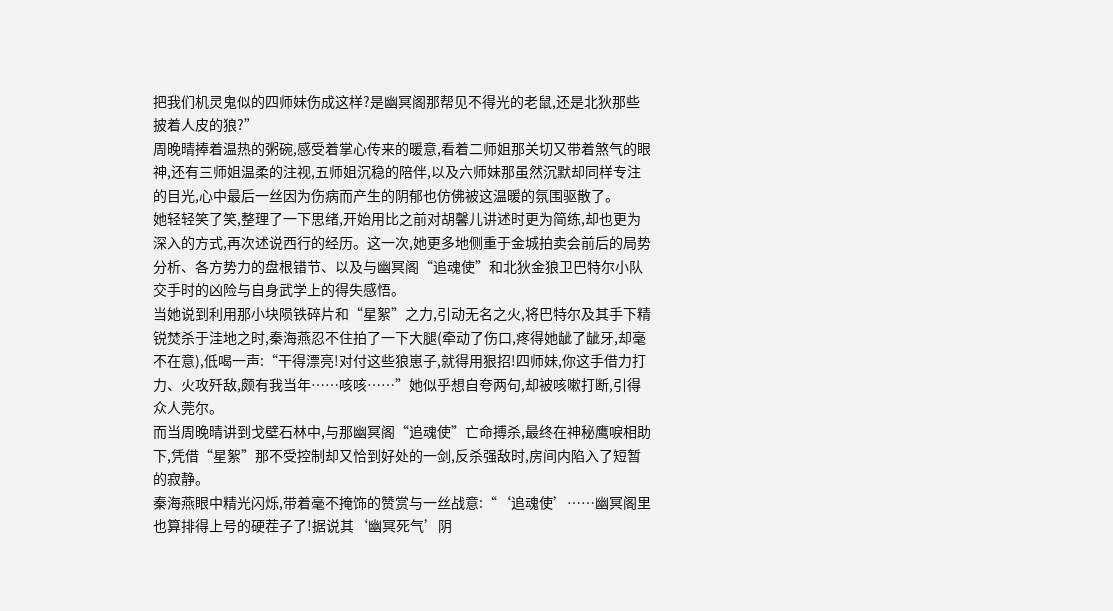把我们机灵鬼似的四师妹伤成这样?是幽冥阁那帮见不得光的老鼠,还是北狄那些披着人皮的狼?”
周晚晴捧着温热的粥碗,感受着掌心传来的暖意,看着二师姐那关切又带着煞气的眼神,还有三师姐温柔的注视,五师姐沉稳的陪伴,以及六师妹那虽然沉默却同样专注的目光,心中最后一丝因为伤病而产生的阴郁也仿佛被这温暖的氛围驱散了。
她轻轻笑了笑,整理了一下思绪,开始用比之前对胡馨儿讲述时更为简练,却也更为深入的方式,再次述说西行的经历。这一次,她更多地侧重于金城拍卖会前后的局势分析、各方势力的盘根错节、以及与幽冥阁“追魂使”和北狄金狼卫巴特尔小队交手时的凶险与自身武学上的得失感悟。
当她说到利用那小块陨铁碎片和“星絮”之力,引动无名之火,将巴特尔及其手下精锐焚杀于洼地之时,秦海燕忍不住拍了一下大腿(牵动了伤口,疼得她龇了龇牙,却毫不在意),低喝一声:“干得漂亮!对付这些狼崽子,就得用狠招!四师妹,你这手借力打力、火攻歼敌,颇有我当年……咳咳……”她似乎想自夸两句,却被咳嗽打断,引得众人莞尔。
而当周晚晴讲到戈壁石林中,与那幽冥阁“追魂使”亡命搏杀,最终在神秘鹰唳相助下,凭借“星絮”那不受控制却又恰到好处的一剑,反杀强敌时,房间内陷入了短暂的寂静。
秦海燕眼中精光闪烁,带着毫不掩饰的赞赏与一丝战意:“‘追魂使’……幽冥阁里也算排得上号的硬茬子了!据说其‘幽冥死气’阴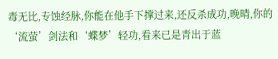毒无比,专蚀经脉,你能在他手下撑过来,还反杀成功,晚晴,你的‘流萤’剑法和‘蝶梦’轻功,看来已是青出于蓝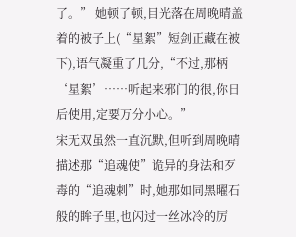了。” 她顿了顿,目光落在周晚晴盖着的被子上(“星絮”短剑正藏在被下),语气凝重了几分,“不过,那柄‘星絮’……听起来邪门的很,你日后使用,定要万分小心。”
宋无双虽然一直沉默,但听到周晚晴描述那“追魂使”诡异的身法和歹毒的“追魂刺”时,她那如同黑曜石般的眸子里,也闪过一丝冰冷的厉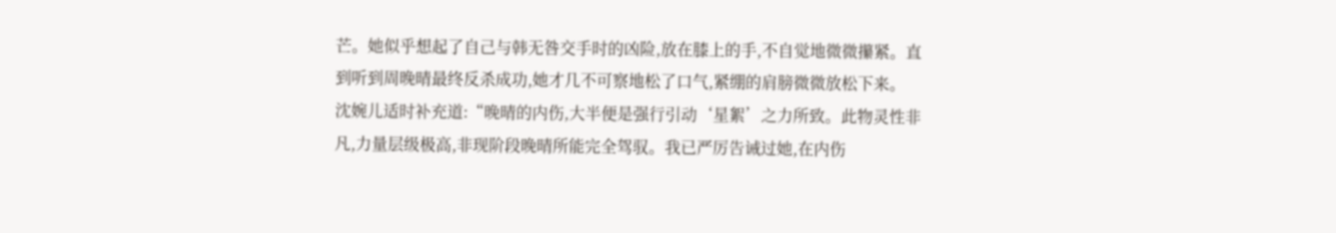芒。她似乎想起了自己与韩无咎交手时的凶险,放在膝上的手,不自觉地微微攥紧。直到听到周晚晴最终反杀成功,她才几不可察地松了口气,紧绷的肩膀微微放松下来。
沈婉儿适时补充道:“晚晴的内伤,大半便是强行引动‘星絮’之力所致。此物灵性非凡,力量层级极高,非现阶段晚晴所能完全驾驭。我已严厉告诫过她,在内伤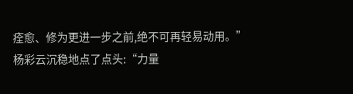痊愈、修为更进一步之前,绝不可再轻易动用。”
杨彩云沉稳地点了点头:“力量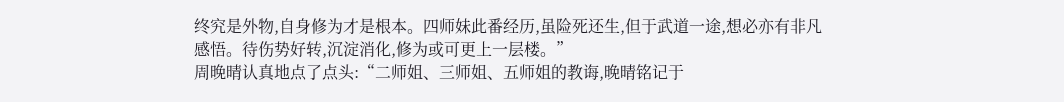终究是外物,自身修为才是根本。四师妹此番经历,虽险死还生,但于武道一途,想必亦有非凡感悟。待伤势好转,沉淀消化,修为或可更上一层楼。”
周晚晴认真地点了点头:“二师姐、三师姐、五师姐的教诲,晚晴铭记于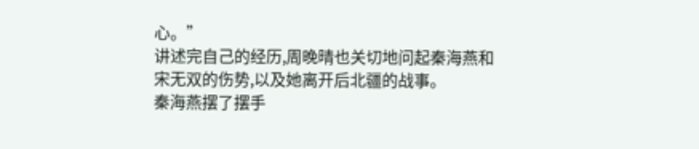心。”
讲述完自己的经历,周晚晴也关切地问起秦海燕和宋无双的伤势,以及她离开后北疆的战事。
秦海燕摆了摆手